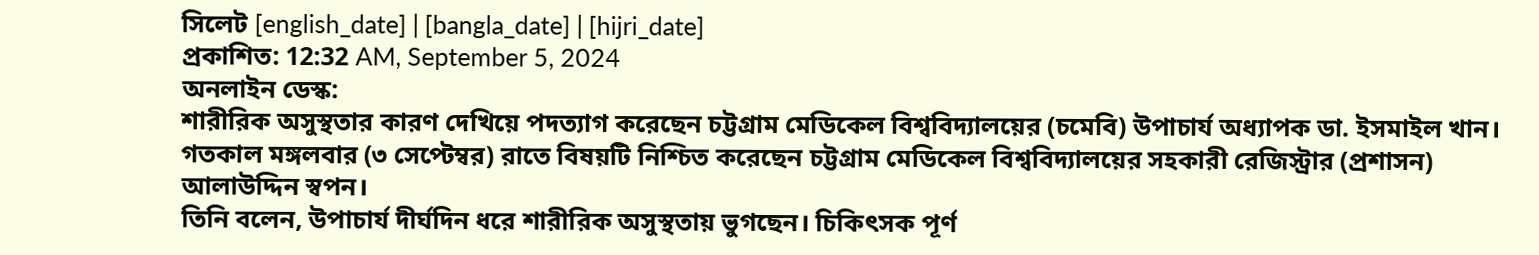সিলেট [english_date] | [bangla_date] | [hijri_date]
প্রকাশিত: 12:32 AM, September 5, 2024
অনলাইন ডেস্ক:
শারীরিক অসুস্থতার কারণ দেখিয়ে পদত্যাগ করেছেন চট্টগ্রাম মেডিকেল বিশ্ববিদ্যালয়ের (চমেবি) উপাচার্য অধ্যাপক ডা. ইসমাইল খান। গতকাল মঙ্গলবার (৩ সেপ্টেম্বর) রাতে বিষয়টি নিশ্চিত করেছেন চট্টগ্রাম মেডিকেল বিশ্ববিদ্যালয়ের সহকারী রেজিস্ট্রার (প্রশাসন) আলাউদ্দিন স্বপন।
তিনি বলেন, উপাচার্য দীর্ঘদিন ধরে শারীরিক অসুস্থতায় ভুগছেন। চিকিৎসক পূর্ণ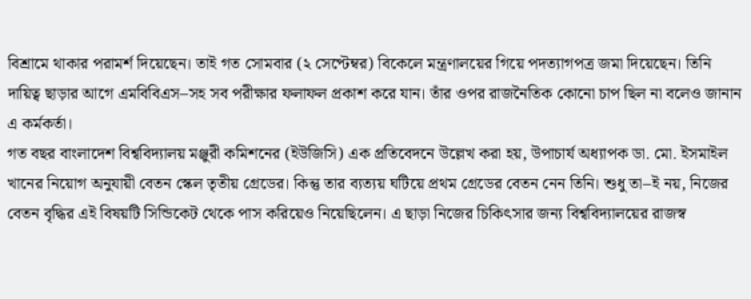বিশ্রামে থাকার পরামর্শ দিয়েছেন। তাই গত সোমবার (২ সেপ্টেম্বর) বিকেলে মন্ত্রণালয়ের গিয়ে পদত্যাগপত্র জমা দিয়েছেন। তিনি দায়িত্ব ছাড়ার আগে এমবিবিএস–সহ সব পরীক্ষার ফলাফল প্রকাশ করে যান। তাঁর ওপর রাজনৈতিক কোনো চাপ ছিল না বলেও জানান এ কর্মকর্তা।
গত বছর বাংলাদেশ বিশ্ববিদ্যালয় মঞ্জুরী কমিশনের (ইউজিসি) এক প্রতিবেদনে উল্লেখ করা হয়, উপাচার্য অধ্যাপক ডা. মো. ইসমাইল খানের নিয়োগ অনুযায়ী বেতন স্কেল তৃতীয় গ্রেডের। কিন্তু তার ব্যত্যয় ঘটিয়ে প্রথম গ্রেডের বেতন নেন তিনি। শুধু তা–ই নয়, নিজের বেতন বৃদ্ধির এই বিষয়টি সিন্ডিকেট থেকে পাস করিয়েও নিয়েছিলেন। এ ছাড়া নিজের চিকিৎসার জন্য বিশ্ববিদ্যালয়ের রাজস্ব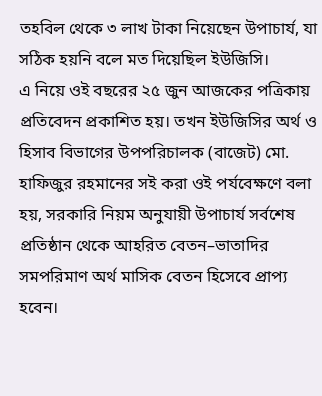তহবিল থেকে ৩ লাখ টাকা নিয়েছেন উপাচার্য, যা সঠিক হয়নি বলে মত দিয়েছিল ইউজিসি।
এ নিয়ে ওই বছরের ২৫ জুন আজকের পত্রিকায় প্রতিবেদন প্রকাশিত হয়। তখন ইউজিসির অর্থ ও হিসাব বিভাগের উপপরিচালক (বাজেট) মো. হাফিজুর রহমানের সই করা ওই পর্যবেক্ষণে বলা হয়, সরকারি নিয়ম অনুযায়ী উপাচার্য সর্বশেষ প্রতিষ্ঠান থেকে আহরিত বেতন–ভাতাদির সমপরিমাণ অর্থ মাসিক বেতন হিসেবে প্রাপ্য হবেন।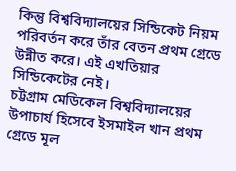কিন্তু বিশ্ববিদ্যালয়ের সিন্ডিকেট নিয়ম পরিবর্তন করে তাঁর বেতন প্রথম গ্রেডে উন্নীত করে। এই এখতিয়ার সিন্ডিকেটের নেই।
চট্টগ্রাম মেডিকেল বিশ্ববিদ্যালয়ের উপাচার্য হিসেবে ইসমাইল খান প্রথম গ্রেডে মূল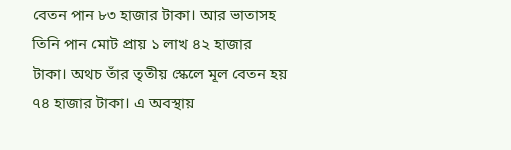বেতন পান ৮৩ হাজার টাকা। আর ভাতাসহ তিনি পান মোট প্রায় ১ লাখ ৪২ হাজার টাকা। অথচ তাঁর তৃতীয় স্কেলে মূল বেতন হয় ৭৪ হাজার টাকা। এ অবস্থায়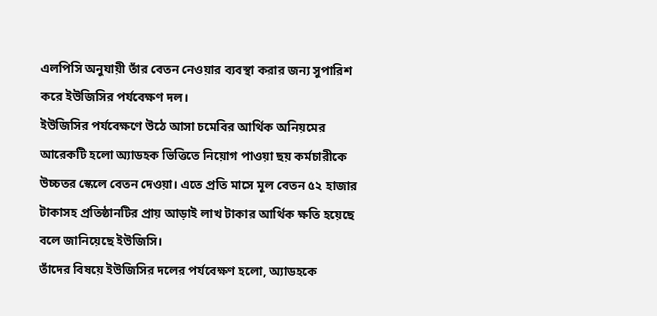এলপিসি অনুযায়ী তাঁর বেতন নেওয়ার ব্যবস্থা করার জন্য সুপারিশ করে ইউজিসির পর্যবেক্ষণ দল।
ইউজিসির পর্যবেক্ষণে উঠে আসা চমেবির আর্থিক অনিয়মের আরেকটি হলো অ্যাডহক ভিত্তিতে নিয়োগ পাওয়া ছয় কর্মচারীকে উচ্চতর স্কেলে বেতন দেওয়া। এতে প্রতি মাসে মূল বেতন ৫২ হাজার টাকাসহ প্রতিষ্ঠানটির প্রায় আড়াই লাখ টাকার আর্থিক ক্ষতি হয়েছে বলে জানিয়েছে ইউজিসি।
তাঁদের বিষয়ে ইউজিসির দলের পর্যবেক্ষণ হলো, অ্যাডহকে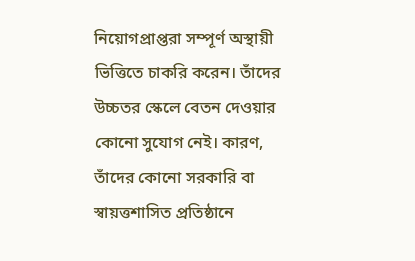নিয়োগপ্রাপ্তরা সম্পূর্ণ অস্থায়ী ভিত্তিতে চাকরি করেন। তাঁদের উচ্চতর স্কেলে বেতন দেওয়ার কোনো সুযোগ নেই। কারণ, তাঁদের কোনো সরকারি বা স্বায়ত্তশাসিত প্রতিষ্ঠানে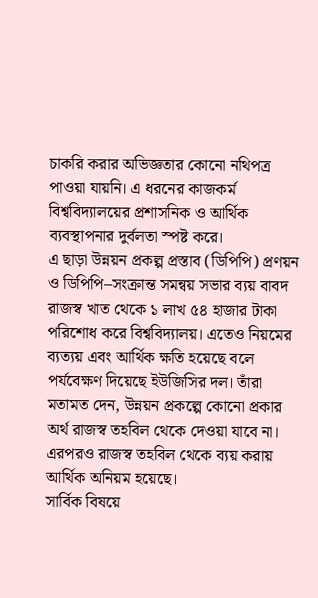চাকরি করার অভিজ্ঞতার কোনো নথিপত্র পাওয়া যায়নি। এ ধরনের কাজকর্ম বিশ্ববিদ্যালয়ের প্রশাসনিক ও আর্থিক ব্যবস্থাপনার দুর্বলতা স্পষ্ট করে।
এ ছাড়া উন্নয়ন প্রকল্প প্রস্তাব (ডিপিপি) প্রণয়ন ও ডিপিপি–সংক্রান্ত সমন্বয় সভার ব্যয় বাবদ রাজস্ব খাত থেকে ১ লাখ ৫৪ হাজার টাকা পরিশোধ করে বিশ্ববিদ্যালয়। এতেও নিয়মের ব্যত্যয় এবং আর্থিক ক্ষতি হয়েছে বলে পর্যবেক্ষণ দিয়েছে ইউজিসির দল। তাঁরা মতামত দেন, উন্নয়ন প্রকল্পে কোনো প্রকার অর্থ রাজস্ব তহবিল থেকে দেওয়া যাবে না। এরপরও রাজস্ব তহবিল থেকে ব্যয় করায় আর্থিক অনিয়ম হয়েছে।
সার্বিক বিষয়ে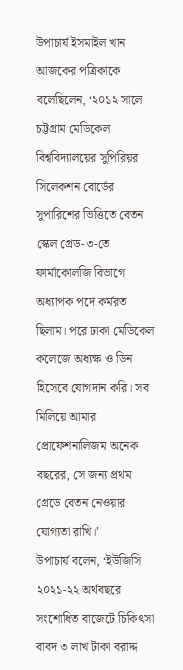উপাচার্য ইসমাইল খান আজকের পত্রিকাকে বলেছিলেন, ‘২০১২ সালে চট্টগ্রাম মেডিকেল বিশ্ববিদ্যালয়ের সুপিরিয়র সিলেকশন বোর্ডের সুপারিশের ভিত্তিতে বেতন স্কেল গ্রেড-৩-তে ফার্মাকোলজি বিভাগে অধ্যাপক পদে কর্মরত ছিলাম। পরে ঢাকা মেডিকেল কলেজে অধ্যক্ষ ও ডিন হিসেবে যোগদান করি। সব মিলিয়ে আমার প্রোফেশনালিজম অনেক বছরের, সে জন্য প্রথম গ্রেডে বেতন নেওয়ার যোগ্যতা রাখি।’
উপাচার্য বলেন, ‘ইউজিসি ২০২১-২২ অর্থবছরে সংশোধিত বাজেটে চিকিৎসা বাবদ ৩ লাখ টাকা বরাদ্দ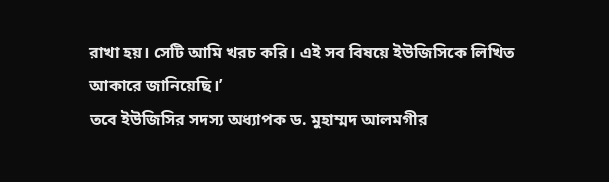রাখা হয়। সেটি আমি খরচ করি। এই সব বিষয়ে ইউজিসিকে লিখিত আকারে জানিয়েছি।’
তবে ইউজিসির সদস্য অধ্যাপক ড. মুহাম্মদ আলমগীর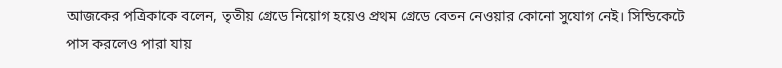আজকের পত্রিকাকে বলেন, তৃতীয় গ্রেডে নিয়োগ হয়েও প্রথম গ্রেডে বেতন নেওয়ার কোনো সুযোগ নেই। সিন্ডিকেটে পাস করলেও পারা যায়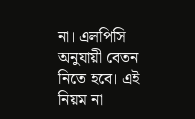না। এলপিসি অনুযায়ী বেতন নিতে হবে। এই নিয়ম না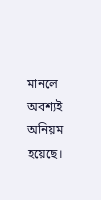মানলে অবশ্যই অনিয়ম হয়েছে।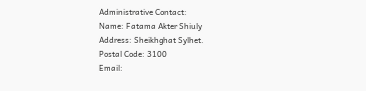Administrative Contact:
Name: Fatama Akter Shiuly
Address: Sheikhghat Sylhet.
Postal Code: 3100
Email: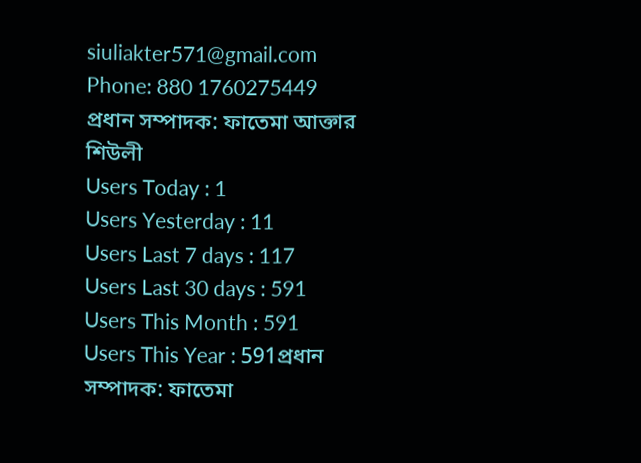siuliakter571@gmail.com
Phone: 880 1760275449
প্রধান সম্পাদক: ফাতেমা আক্তার শিউলী
Users Today : 1
Users Yesterday : 11
Users Last 7 days : 117
Users Last 30 days : 591
Users This Month : 591
Users This Year : 591প্রধান সম্পাদক: ফাতেমা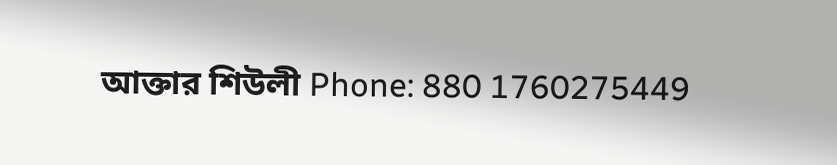আক্তার শিউলী Phone: 880 1760275449